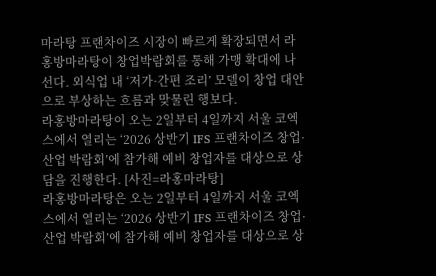마라탕 프랜차이즈 시장이 빠르게 확장되면서 라홍방마라탕이 창업박람회를 통해 가맹 확대에 나선다. 외식업 내 ‘저가·간편 조리’ 모델이 창업 대안으로 부상하는 흐름과 맞물린 행보다.
라홍방마라탕이 오는 2일부터 4일까지 서울 코엑스에서 열리는 ‘2026 상반기 IFS 프랜차이즈 창업·산업 박람회’에 참가해 예비 창업자를 대상으로 상담을 진행한다. [사진=라홍마라탕]
라홍방마라탕은 오는 2일부터 4일까지 서울 코엑스에서 열리는 ‘2026 상반기 IFS 프랜차이즈 창업·산업 박람회’에 참가해 예비 창업자를 대상으로 상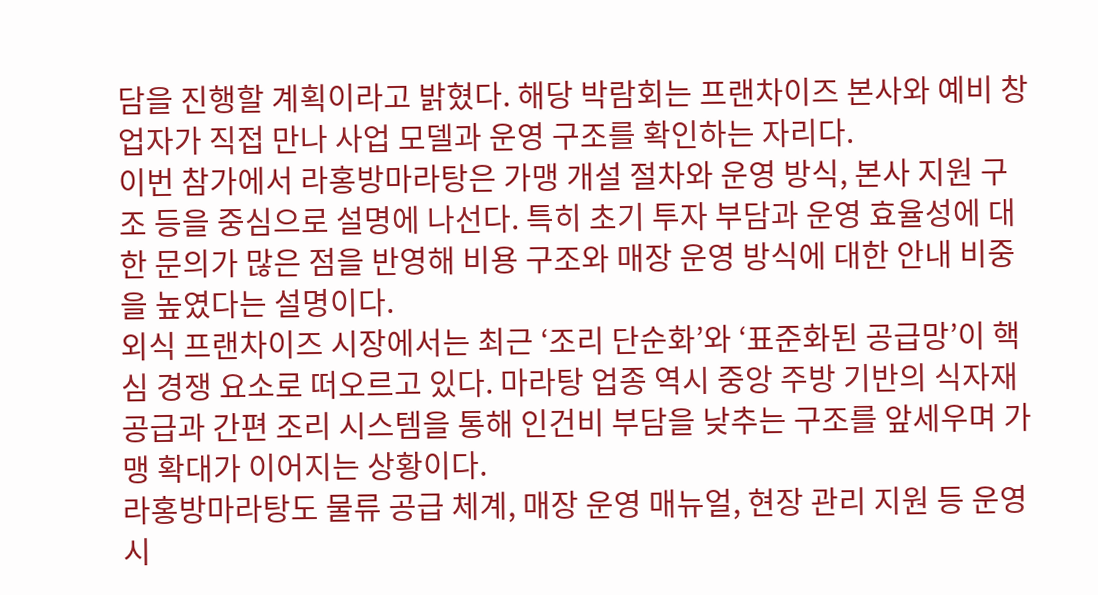담을 진행할 계획이라고 밝혔다. 해당 박람회는 프랜차이즈 본사와 예비 창업자가 직접 만나 사업 모델과 운영 구조를 확인하는 자리다.
이번 참가에서 라홍방마라탕은 가맹 개설 절차와 운영 방식, 본사 지원 구조 등을 중심으로 설명에 나선다. 특히 초기 투자 부담과 운영 효율성에 대한 문의가 많은 점을 반영해 비용 구조와 매장 운영 방식에 대한 안내 비중을 높였다는 설명이다.
외식 프랜차이즈 시장에서는 최근 ‘조리 단순화’와 ‘표준화된 공급망’이 핵심 경쟁 요소로 떠오르고 있다. 마라탕 업종 역시 중앙 주방 기반의 식자재 공급과 간편 조리 시스템을 통해 인건비 부담을 낮추는 구조를 앞세우며 가맹 확대가 이어지는 상황이다.
라홍방마라탕도 물류 공급 체계, 매장 운영 매뉴얼, 현장 관리 지원 등 운영 시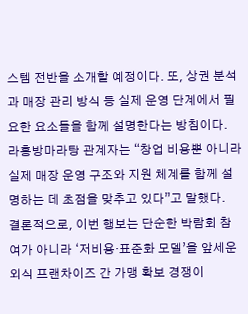스템 전반을 소개할 예정이다. 또, 상권 분석과 매장 관리 방식 등 실제 운영 단계에서 필요한 요소들을 함께 설명한다는 방침이다.
라홍방마라탕 관계자는 “창업 비용뿐 아니라 실제 매장 운영 구조와 지원 체계를 함께 설명하는 데 초점을 맞추고 있다”고 말했다.
결론적으로, 이번 행보는 단순한 박람회 참여가 아니라 ‘저비용·표준화 모델’을 앞세운 외식 프랜차이즈 간 가맹 확보 경쟁이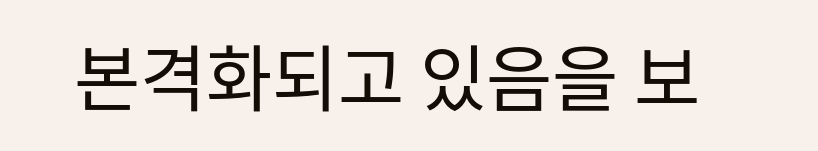본격화되고 있음을 보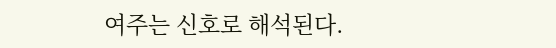여주는 신호로 해석된다.